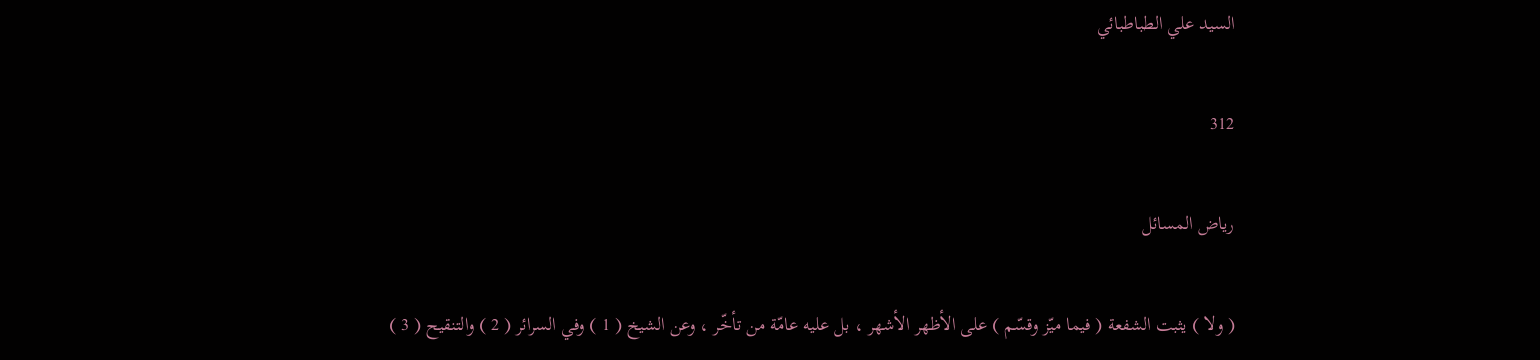السيد علي الطباطبائي

312

رياض المسائل

( ولا ) يثبت الشفعة ( فيما ميّز وقسّم ) على الأظهر الأشهر ، بل عليه عامّة من تأخّر ، وعن الشيخ ( 1 ) وفي السرائر ( 2 ) والتنقيح ( 3 )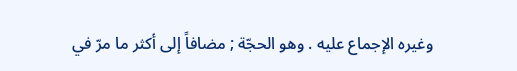وغيره الإجماع عليه . وهو الحجّة ; مضافاً إلى أكثر ما مرّ في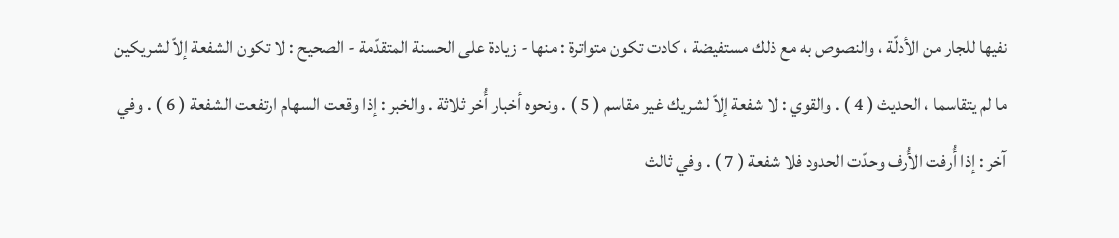نفيها للجار من الأدلّة ، والنصوص به مع ذلك مستفيضة ، كادت تكون متواترة : منها - زيادة على الحسنة المتقدّمة - الصحيح : لا تكون الشفعة إلاّ لشريكين ما لم يتقاسما ، الحديث ( 4 ) . والقوي : لا شفعة إلاّ لشريك غير مقاسم ( 5 ) . ونحوه أخبار أُخر ثلاثة . والخبر : إذا وقعت السهام ارتفعت الشفعة ( 6 ) . وفي آخر : إذا أُرفت الأُرف وحدّت الحدود فلا شفعة ( 7 ) . وفي ثالث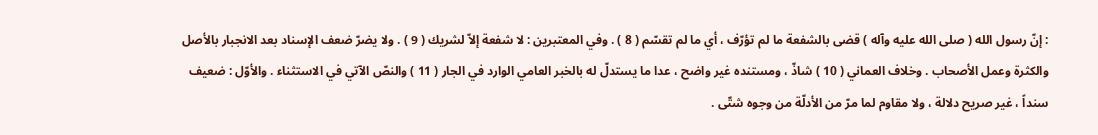: إنّ رسول الله ( صلى الله عليه وآله ) قضى بالشفعة ما لم تؤرّف ، أي ما لم تقسّم ( 8 ) . وفي المعتبرين : لا شفعة إلاّ لشريك ( 9 ) . ولا يضرّ ضعف الإسناد بعد الانجبار بالأصل والكثرة وعمل الأصحاب . وخلاف العماني ( 10 ) شاذّ ، ومستنده غير واضح ، عدا ما يستدلّ له بالخبر العامي الوارد في الجار ( 11 ) والنصّ الآتي في الاستثناء . والأوّل : ضعيف سنداً ، غير صريح دلالة ، ولا مقاوم لما مرّ من الأدلّة من وجوه شتّى .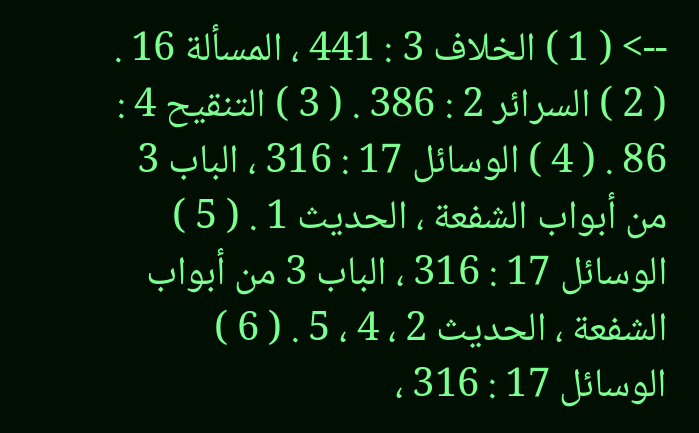--> ( 1 ) الخلاف 3 : 441 ، المسألة 16 . ( 2 ) السرائر 2 : 386 . ( 3 ) التنقيح 4 : 86 . ( 4 ) الوسائل 17 : 316 ، الباب 3 من أبواب الشفعة ، الحديث 1 . ( 5 ) الوسائل 17 : 316 ، الباب 3 من أبواب الشفعة ، الحديث 2 ، 4 ، 5 . ( 6 ) الوسائل 17 : 316 ،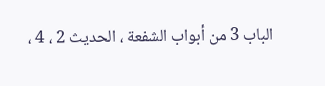الباب 3 من أبواب الشفعة ، الحديث 2 ، 4 ،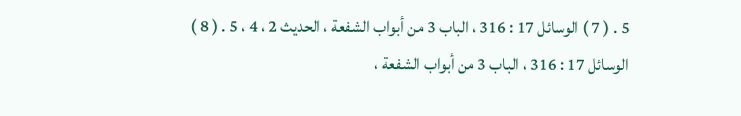5 . ( 7 ) الوسائل 17 : 316 ، الباب 3 من أبواب الشفعة ، الحديث 2 ، 4 ، 5 . ( 8 ) الوسائل 17 : 316 ، الباب 3 من أبواب الشفعة ،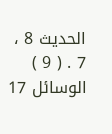الحديث 8 ، 7 . ( 9 ) الوسائل 17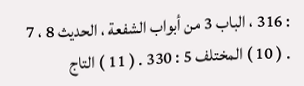: 316 ، الباب 3 من أبواب الشفعة ، الحديث 8 ، 7 . ( 10 ) المختلف 5 : 330 . ( 11 ) التاج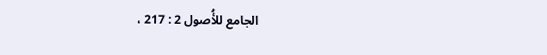الجامع للأُصول 2 : 217 ،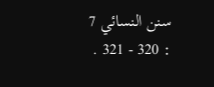سنن النسائي 7 : 320 - 321 .